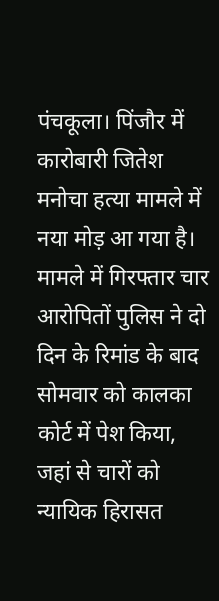पंचकूला। पिंजौर में कारोबारी जितेश मनोचा हत्या मामले में नया मोड़ आ गया है। मामले में गिरफ्तार चार आरोपितों पुलिस ने दो दिन के रिमांड के बाद सोमवार को कालका कोर्ट में पेश किया, जहां से चारों को न्यायिक हिरासत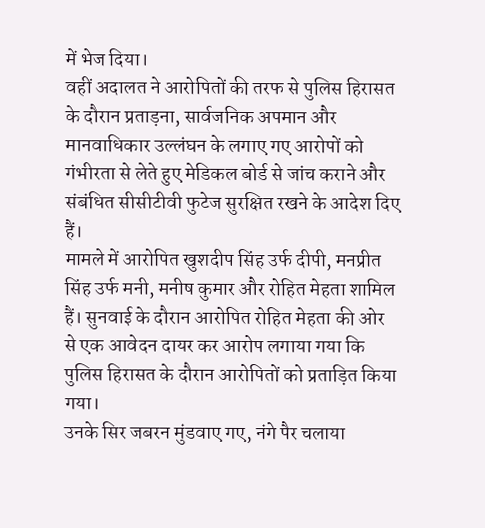में भेज दिया।
वहीं अदालत ने आरोपितों की तरफ से पुलिस हिरासत के दौरान प्रताड़ना, सार्वजनिक अपमान और मानवाधिकार उल्लंघन के लगाए गए आरोपों को गंभीरता से लेते हुए मेडिकल बोर्ड से जांच कराने और संबंधित सीसीटीवी फुटेज सुरक्षित रखने के आदेश दिए हैं।
मामले में आरोपित खुशदीप सिंह उर्फ दीपी, मनप्रीत सिंह उर्फ मनी, मनीष कुमार और रोहित मेहता शामिल हैं। सुनवाई के दौरान आरोपित रोहित मेहता की ओर से एक आवेदन दायर कर आरोप लगाया गया कि पुलिस हिरासत के दौरान आरोपितों को प्रताड़ित किया गया।
उनके सिर जबरन मुंडवाए गए, नंगे पैर चलाया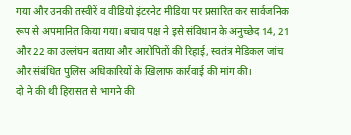गया और उनकी तस्वीरें व वीडियो इंटरनेट मीडिया पर प्रसारित कर सार्वजनिक रूप से अपमानित किया गया। बचाव पक्ष ने इसे संविधान के अनुच्छेद 14, 21 और 22 का उल्लंघन बताया और आरोपितों की रिहाई, स्वतंत्र मेडिकल जांच और संबंधित पुलिस अधिकारियों के खिलाफ कार्रवाई की मांग की।
दो ने की थी हिरासत से भागने की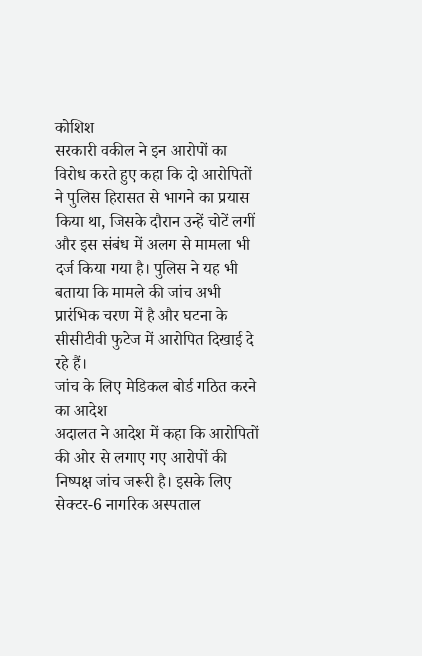कोशिश
सरकारी वकील ने इन आरोपों का विरोध करते हुए कहा कि दो आरोपितों ने पुलिस हिरासत से भागने का प्रयास किया था, जिसके दौरान उन्हें चोटें लगीं और इस संबंध में अलग से मामला भी दर्ज किया गया है। पुलिस ने यह भी बताया कि मामले की जांच अभी प्रारंभिक चरण में है और घटना के सीसीटीवी फुटेज में आरोपित दिखाई दे रहे हैं।
जांच के लिए मेडिकल बोर्ड गठित करने का आदेश
अदालत ने आदेश में कहा कि आरोपितों की ओर से लगाए गए आरोपों की निष्पक्ष जांच जरूरी है। इसके लिए सेक्टर-6 नागरिक अस्पताल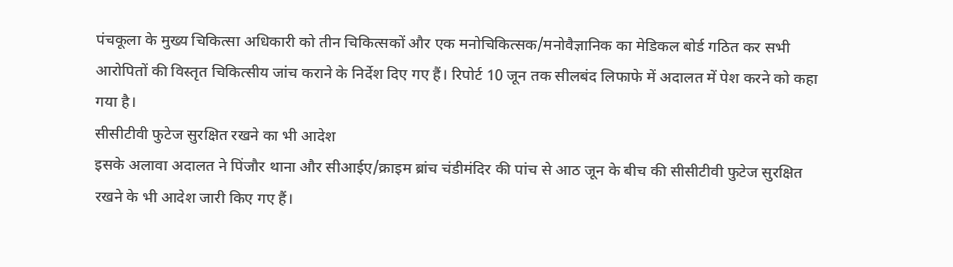पंचकूला के मुख्य चिकित्सा अधिकारी को तीन चिकित्सकों और एक मनोचिकित्सक/मनोवैज्ञानिक का मेडिकल बोर्ड गठित कर सभी आरोपितों की विस्तृत चिकित्सीय जांच कराने के निर्देश दिए गए हैं। रिपोर्ट 10 जून तक सीलबंद लिफाफे में अदालत में पेश करने को कहा गया है।
सीसीटीवी फुटेज सुरक्षित रखने का भी आदेश
इसके अलावा अदालत ने पिंजौर थाना और सीआईए/क्राइम ब्रांच चंडीमंदिर की पांच से आठ जून के बीच की सीसीटीवी फुटेज सुरक्षित रखने के भी आदेश जारी किए गए हैं।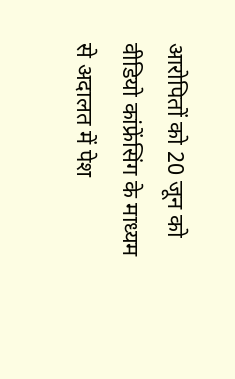आरोपितों को 20 जून को वीडियो कांफ्रेंसिंग के माध्यम से अदालत में पेश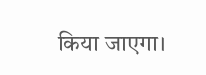किया जाएगा।